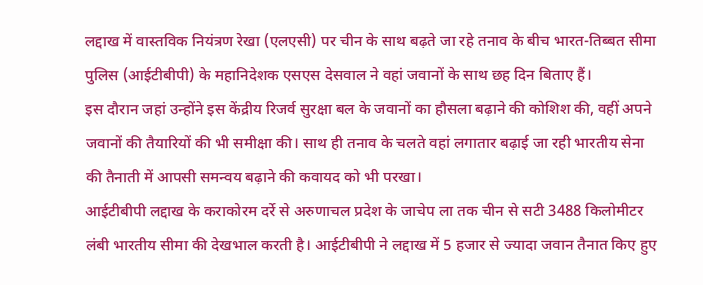लद्दाख में वास्तविक नियंत्रण रेखा (एलएसी) पर चीन के साथ बढ़ते जा रहे तनाव के बीच भारत-तिब्बत सीमा पुलिस (आईटीबीपी) के महानिदेशक एसएस देसवाल ने वहां जवानों के साथ छह दिन बिताए हैं।
इस दौरान जहां उन्होंने इस केंद्रीय रिजर्व सुरक्षा बल के जवानों का हौसला बढ़ाने की कोशिश की, वहीं अपने जवानों की तैयारियों की भी समीक्षा की। साथ ही तनाव के चलते वहां लगातार बढ़ाई जा रही भारतीय सेना की तैनाती में आपसी समन्वय बढ़ाने की कवायद को भी परखा।
आईटीबीपी लद्दाख के कराकोरम दर्रे से अरुणाचल प्रदेश के जाचेप ला तक चीन से सटी 3488 किलोमीटर लंबी भारतीय सीमा की देखभाल करती है। आईटीबीपी ने लद्दाख में 5 हजार से ज्यादा जवान तैनात किए हुए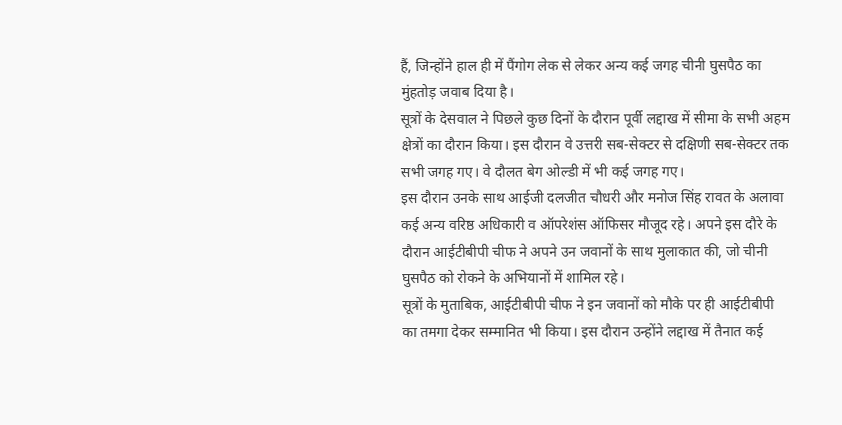हैं, जिन्होंने हाल ही में पैंगोग लेक से लेकर अन्य कई जगह चीनी घुसपैठ का मुंहतोड़ जवाब दिया है।
सूत्रों के देसवाल ने पिछले कुछ दिनों के दौरान पूर्वी लद्दाख में सीमा के सभी अहम क्षेत्रों का दौरान किया। इस दौरान वे उत्तरी सब-सेक्टर से दक्षिणी सब-सेक्टर तक सभी जगह गए। वे दौलत बेग ओल्डी में भी कई जगह गए।
इस दौरान उनके साथ आईजी दलजीत चौधरी और मनोज सिंह रावत के अलावा कई अन्य वरिष्ठ अधिकारी व ऑपरेशंस ऑफिसर मौजूद रहे। अपने इस दौरे के दौरान आईटीबीपी चीफ ने अपने उन जवानों के साथ मुलाकात की, जो चीनी घुसपैठ को रोकने के अभियानों में शामिल रहे।
सूत्रों के मुताबिक, आईटीबीपी चीफ ने इन जवानों को मौके पर ही आईटीबीपी का तमगा देकर सम्मानित भी किया। इस दौरान उन्होंने लद्दाख में तैनात कई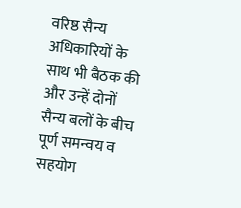वरिष्ठ सैन्य अधिकारियों के साथ भी बैठक की और उन्हें दोनों सैन्य बलों के बीच पूर्ण समन्वय व सहयोग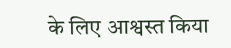के लिए आश्वस्त किया